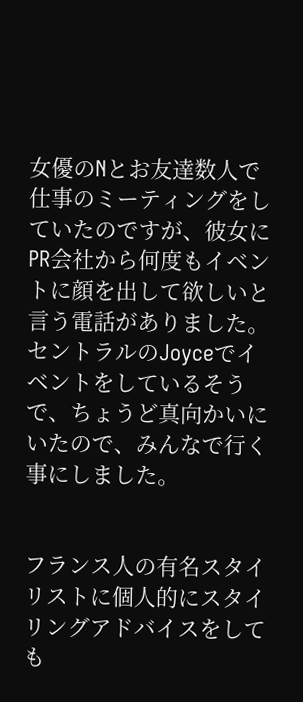女優のNとお友達数人で仕事のミーティングをしていたのですが、彼女にPR会社から何度もイベントに顔を出して欲しいと言う電話がありました。セントラルのJoyceでイベントをしているそうで、ちょうど真向かいにいたので、みんなで行く事にしました。


フランス人の有名スタイリストに個人的にスタイリングアドバイスをしても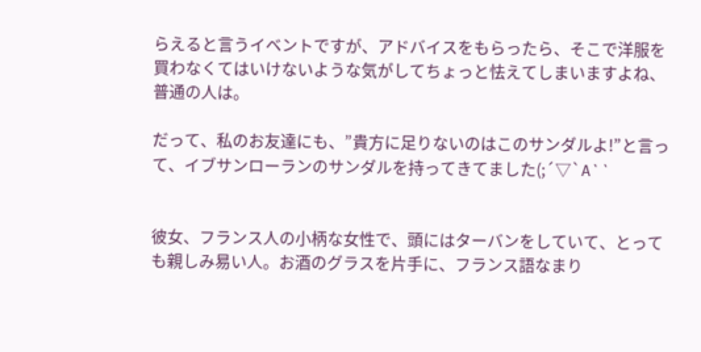らえると言うイベントですが、アドバイスをもらったら、そこで洋服を買わなくてはいけないような気がしてちょっと怯えてしまいますよね、普通の人は。

だって、私のお友達にも、”貴方に足りないのはこのサンダルよ!”と言って、イブサンローランのサンダルを持ってきてました(;´▽`A``


彼女、フランス人の小柄な女性で、頭にはターバンをしていて、とっても親しみ易い人。お酒のグラスを片手に、フランス語なまり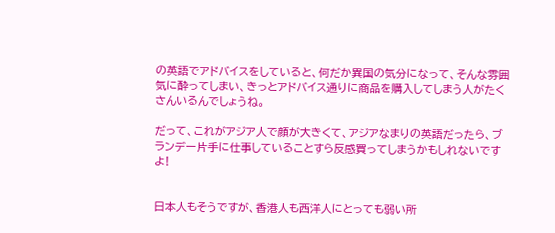の英語でアドバイスをしていると、何だか異国の気分になって、そんな雰囲気に酔ってしまい、きっとアドバイス通りに商品を購入してしまう人がたくさんいるんでしょうね。

だって、これがアジア人で顔が大きくて、アジアなまりの英語だったら、ブランデー片手に仕事していることすら反感買ってしまうかもしれないですよ!


日本人もそうですが、香港人も西洋人にとっても弱い所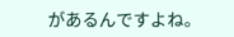があるんですよね。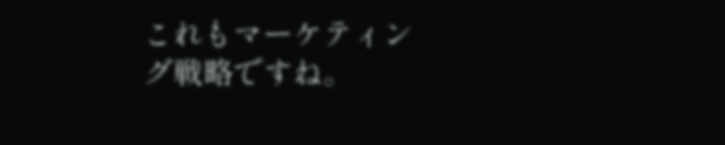これもマーケティング戦略ですね。